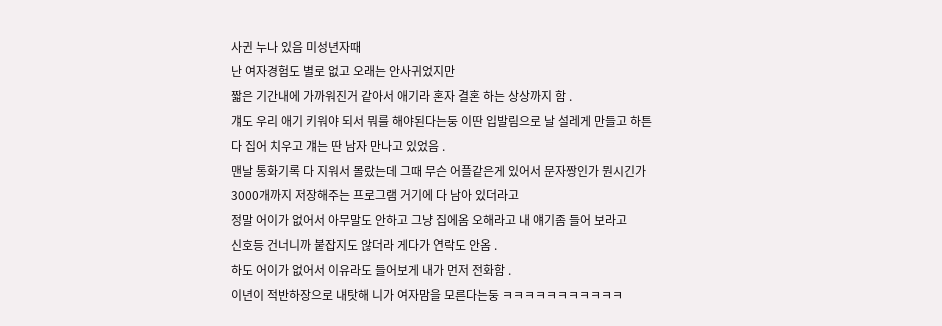사귄 누나 있음 미성년자때
난 여자경험도 별로 없고 오래는 안사귀었지만
짧은 기간내에 가까워진거 같아서 애기라 혼자 결혼 하는 상상까지 함 .
걔도 우리 애기 키워야 되서 뭐를 해야된다는둥 이딴 입발림으로 날 설레게 만들고 하튼
다 집어 치우고 걔는 딴 남자 만나고 있었음 .
맨날 통화기록 다 지워서 몰랐는데 그때 무슨 어플같은게 있어서 문자짱인가 뭔시긴가
3000개까지 저장해주는 프로그램 거기에 다 남아 있더라고
정말 어이가 없어서 아무말도 안하고 그냥 집에옴 오해라고 내 얘기좀 들어 보라고
신호등 건너니까 붙잡지도 않더라 게다가 연락도 안옴 .
하도 어이가 없어서 이유라도 들어보게 내가 먼저 전화함 .
이년이 적반하장으로 내탓해 니가 여자맘을 모른다는둥 ㅋㅋㅋㅋㅋㅋㅋㅋㅋㅋㅋ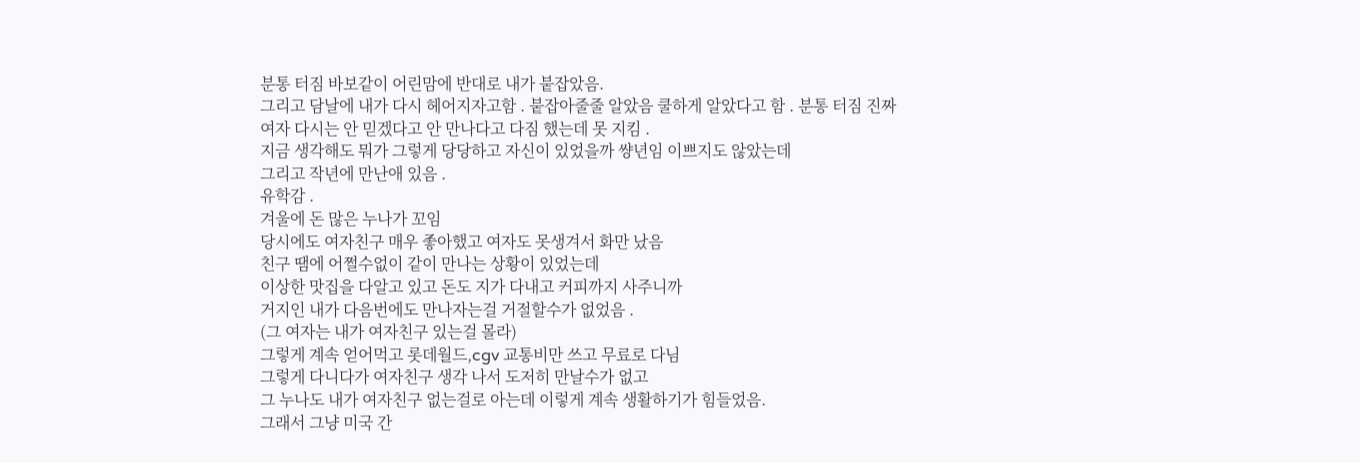분통 터짐 바보같이 어린맘에 반대로 내가 붙잡았음.
그리고 담날에 내가 다시 헤어지자고함 . 붙잡아줄줄 알았음 쿨하게 알았다고 함 . 분통 터짐 진짜
여자 다시는 안 믿겠다고 안 만나다고 다짐 했는데 못 지킴 .
지금 생각해도 뭐가 그렇게 당당하고 자신이 있었을까 썅년임 이쁘지도 않았는데
그리고 작년에 만난애 있음 .
유학감 .
겨울에 돈 많은 누나가 꼬임
당시에도 여자친구 매우 좋아했고 여자도 못생겨서 화만 났음
친구 땜에 어쩔수없이 같이 만나는 상황이 있었는데
이상한 맛집을 다알고 있고 돈도 지가 다내고 커피까지 사주니까
거지인 내가 다음번에도 만나자는걸 거절할수가 없었음 .
(그 여자는 내가 여자친구 있는걸 몰라)
그렇게 계속 얻어먹고 롯데월드,cgv 교통비만 쓰고 무료로 다님
그렇게 다니다가 여자친구 생각 나서 도저히 만날수가 없고
그 누나도 내가 여자친구 없는걸로 아는데 이렇게 계속 생활하기가 힘들었음.
그래서 그냥 미국 간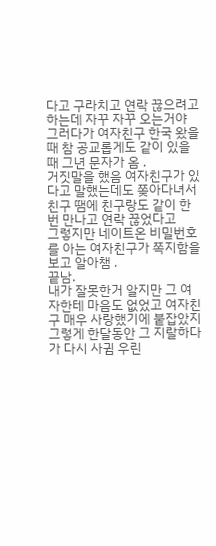다고 구라치고 연락 끊으려고 하는데 자꾸 자꾸 오는거야
그러다가 여자친구 한국 왔을때 참 공교롭게도 같이 있을때 그년 문자가 옴 .
거짓말을 했음 여자친구가 있다고 말했는데도 쫒아다녀서
친구 땜에 친구랑도 같이 한번 만나고 연락 끊었다고
그렇지만 네이트온 비밀번호를 아는 여자친구가 쪽지함을 보고 알아챔 .
끝남.
내가 잘못한거 알지만 그 여자한테 마음도 없었고 여자친구 매우 사랑했기에 붙잡았지
그렇게 한달동안 그 지랄하다가 다시 사귐 우린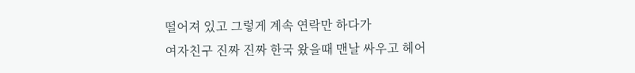떨어져 있고 그렇게 계속 연락만 하다가
여자친구 진짜 진짜 한국 왔을때 맨날 싸우고 헤어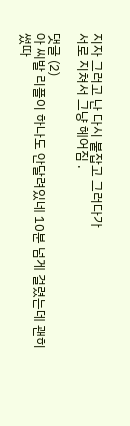지자 그러고 난 다시 붙잡고 그러다가
서로 지쳐서 그냥 헤어짐 .

댓글 (2)
아 씨발 리플이 하나도 안달려있네 10분 넘게 걸렸는데 괜히 썼따